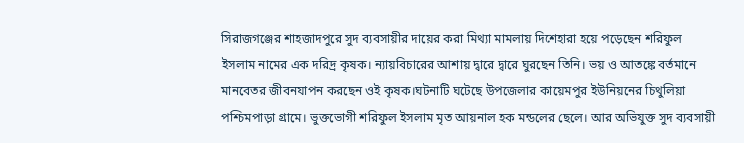সিরাজগঞ্জের শাহজাদপুরে সুদ ব্যবসায়ীর দায়ের করা মিথ্যা মামলায় দিশেহারা হয়ে পড়েছেন শরিফুল ইসলাম নামের এক দরিদ্র কৃষক। ন্যায়বিচারের আশায় দ্বারে দ্বারে ঘুরছেন তিনি। ভয় ও আতঙ্কে বর্তমানে মানবেতর জীবনযাপন করছেন ওই কৃষক।ঘটনাটি ঘটেছে উপজেলার কায়েমপুর ইউনিয়নের চিথুলিয়া পশ্চিমপাড়া গ্রামে। ভুক্তভোগী শরিফুল ইসলাম মৃত আয়নাল হক মন্ডলের ছেলে। আর অভিযুক্ত সুদ ব্যবসায়ী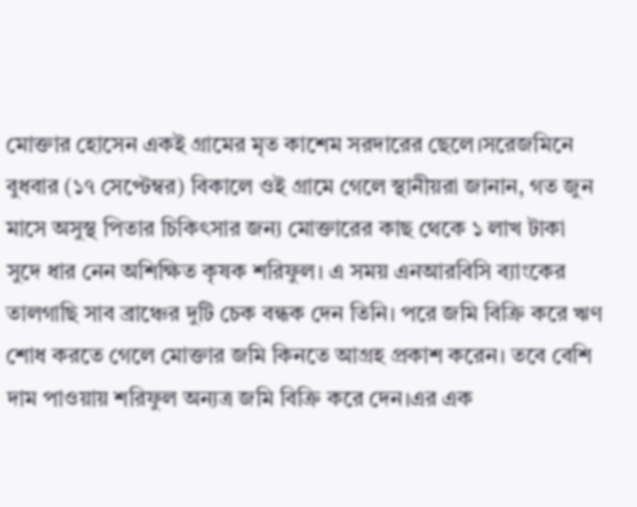মোক্তার হোসেন একই গ্রামের মৃত কাশেম সরদারের ছেলে।সরেজমিনে বুধবার (১৭ সেপ্টেম্বর) বিকালে ওই গ্রামে গেলে স্থানীয়রা জানান, গত জুন মাসে অসুস্থ পিতার চিকিৎসার জন্য মোক্তারের কাছ থেকে ১ লাখ টাকা সুদে ধার নেন অশিক্ষিত কৃষক শরিফুল। এ সময় এনআরবিসি ব্যাংকের তালগাছি সাব ব্রাঞ্চের দুটি চেক বন্ধক দেন তিনি। পরে জমি বিক্রি করে ঋণ শোধ করতে গেলে মোক্তার জমি কিনতে আগ্রহ প্রকাশ করেন। তবে বেশি দাম পাওয়ায় শরিফুল অন্যত্র জমি বিক্রি করে দেন।এর এক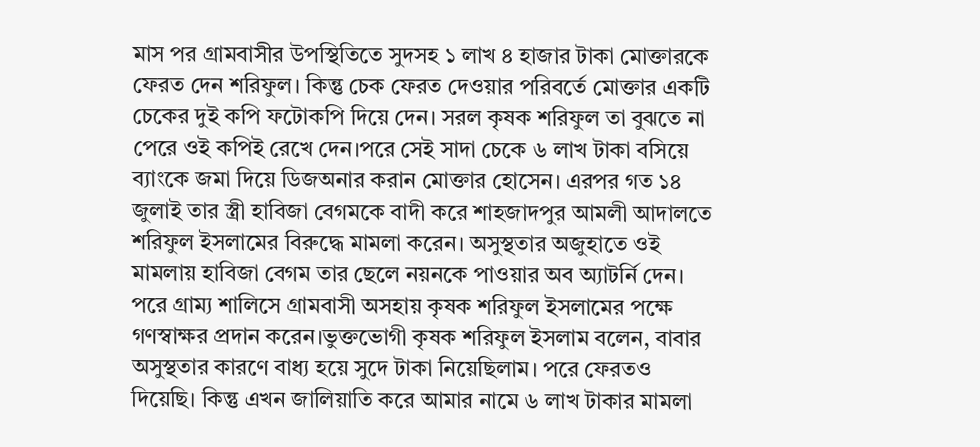মাস পর গ্রামবাসীর উপস্থিতিতে সুদসহ ১ লাখ ৪ হাজার টাকা মোক্তারকে ফেরত দেন শরিফুল। কিন্তু চেক ফেরত দেওয়ার পরিবর্তে মোক্তার একটি চেকের দুই কপি ফটোকপি দিয়ে দেন। সরল কৃষক শরিফুল তা বুঝতে না পেরে ওই কপিই রেখে দেন।পরে সেই সাদা চেকে ৬ লাখ টাকা বসিয়ে ব্যাংকে জমা দিয়ে ডিজঅনার করান মোক্তার হোসেন। এরপর গত ১৪ জুলাই তার স্ত্রী হাবিজা বেগমকে বাদী করে শাহজাদপুর আমলী আদালতে শরিফুল ইসলামের বিরুদ্ধে মামলা করেন। অসুস্থতার অজুহাতে ওই মামলায় হাবিজা বেগম তার ছেলে নয়নকে পাওয়ার অব অ্যাটর্নি দেন। পরে গ্রাম্য শালিসে গ্রামবাসী অসহায় কৃষক শরিফুল ইসলামের পক্ষে গণস্বাক্ষর প্রদান করেন।ভুক্তভোগী কৃষক শরিফুল ইসলাম বলেন, বাবার অসুস্থতার কারণে বাধ্য হয়ে সুদে টাকা নিয়েছিলাম। পরে ফেরতও দিয়েছি। কিন্তু এখন জালিয়াতি করে আমার নামে ৬ লাখ টাকার মামলা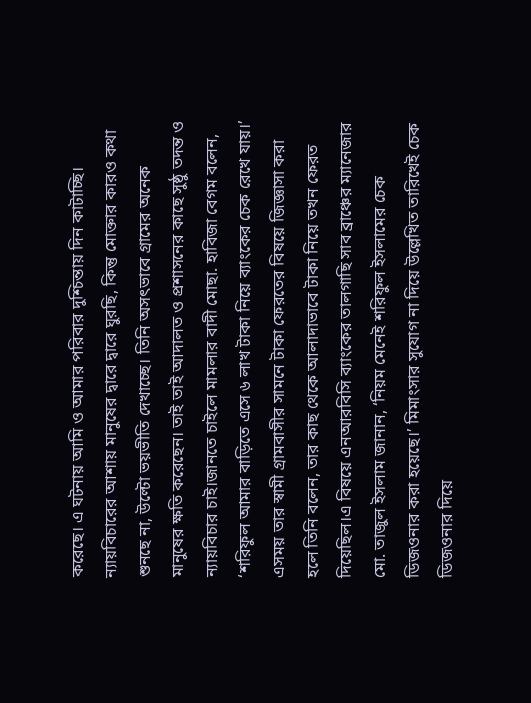করেছে। এ ঘটনায় আমি ও আমার পরিবার দুশ্চিন্তায় দিন কাটাচ্ছি। ন্যায়বিচারের আশায় মানুষের দ্বারে দ্বারে ঘুরছি, কিন্তু মোক্তার কারও কথা শুনছে না, উল্টো ভয়ভীতি দেখাচ্ছে। তিনি অসৎভাবে গ্রামের অনেক মানুষের ক্ষতি করেছেন। তাই তাই আদালত ও প্রশাসনের কাছে সুষ্ঠু তদন্ত ও ন্যায়বিচার চাই।জানতে চাইলে মামলার বাদী মোছা. হাবিজা বেগম বলেন, ‘শরিফুল আমার বাড়িতে এসে ৬ লাখ টাকা নিয়ে ব্যাংকের চেক রেখে যায়।’ এসময় তার স্বামী গ্রামবাসীর সামনে টাকা ফেরতের বিষয়ে জিজ্ঞাসা করা হলে তিনি বলেন, তার কাছ থেকে আলাদাভাবে টাকা নিয়ে তখন ফেরত দিয়েছিল।এ বিষয়ে এনআরবিসি ব্যাংকের তালগাছি সাব ব্রাঞ্চের ম্যানেজার মো. তাজুল ইসলাম জানান, ‘নিয়ম মেনেই শরিফুল ইসলামের চেক ডিজওনার করা হয়েছে।’ মিমাংসার সুযোগ না দিয়ে উল্লেখিত তারিখেই চেক ডিজওনার দিয়ে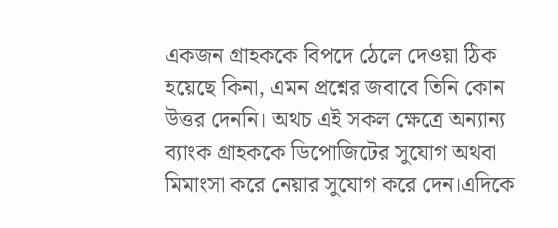একজন গ্রাহককে বিপদে ঠেলে দেওয়া ঠিক হয়েছে কিনা, এমন প্রশ্নের জবাবে তিনি কোন উত্তর দেননি। অথচ এই সকল ক্ষেত্রে অন্যান্য ব্যাংক গ্রাহককে ডিপোজিটের সুযোগ অথবা মিমাংসা করে নেয়ার সুযোগ করে দেন।এদিকে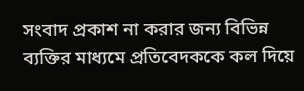সংবাদ প্রকাশ না করার জন্য বিভিন্ন ব্যক্তির মাধ্যমে প্রতিবেদককে কল দিয়ে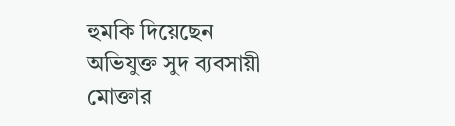হুমকি দিয়েছেন অভিযুক্ত সুদ ব্যবসায়ী মোক্তার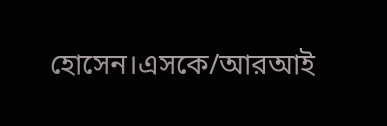হোসেন।এসকে/আরআই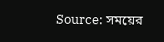Source: সময়ের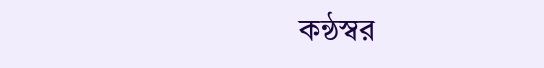কন্ঠস্বর